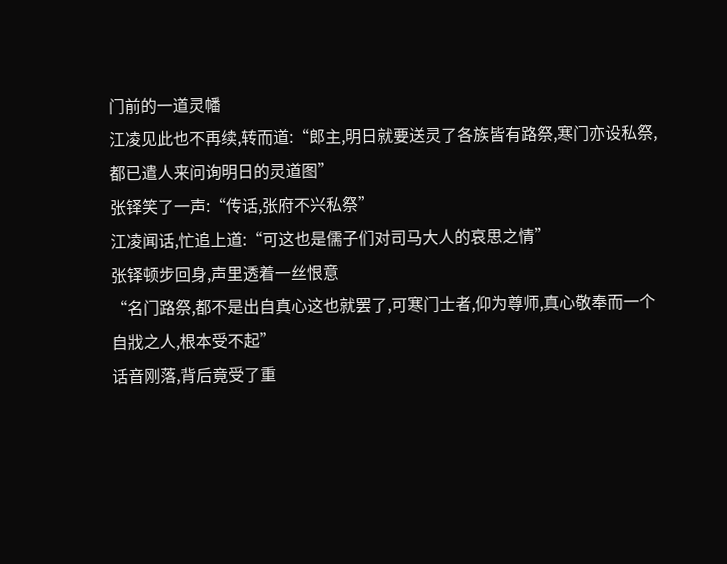门前的一道灵幡
江凌见此也不再续,转而道:“郎主,明日就要送灵了各族皆有路祭,寒门亦设私祭,都已遣人来问询明日的灵道图”
张铎笑了一声:“传话,张府不兴私祭”
江凌闻话,忙追上道:“可这也是儒子们对司马大人的哀思之情”
张铎顿步回身,声里透着一丝恨意
“名门路祭,都不是出自真心这也就罢了,可寒门士者,仰为尊师,真心敬奉而一个自戕之人,根本受不起”
话音刚落,背后竟受了重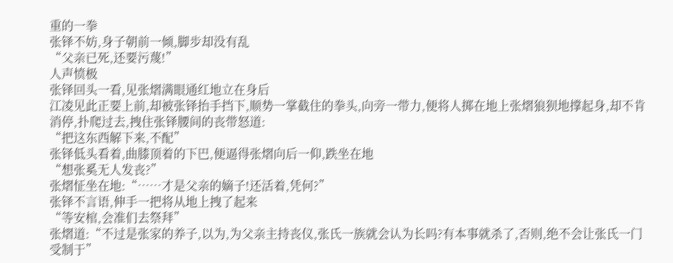重的一拳
张铎不妨,身子朝前一倾,脚步却没有乱
“父亲已死,还要污蔑!”
人声愤极
张铎回头一看,见张熠满眼通红地立在身后
江凌见此正要上前,却被张铎抬手挡下,顺势一掌截住的拳头,向旁一带力,便将人掷在地上张熠狼狈地撑起身,却不肯消停,扑爬过去,拽住张铎腰间的丧带怒道:
“把这东西解下来,不配”
张铎低头看着,曲膝顶着的下巴,便逼得张熠向后一仰,跌坐在地
“想张奚无人发丧?”
张熠怔坐在地:“……才是父亲的嫡子!还活着,凭何?”
张铎不言语,伸手一把将从地上拽了起来
“等安棺,会准们去祭拜”
张熠道:“不过是张家的养子,以为,为父亲主持丧仪,张氏一族就会认为长吗?有本事就杀了,否则,绝不会让张氏一门受制于”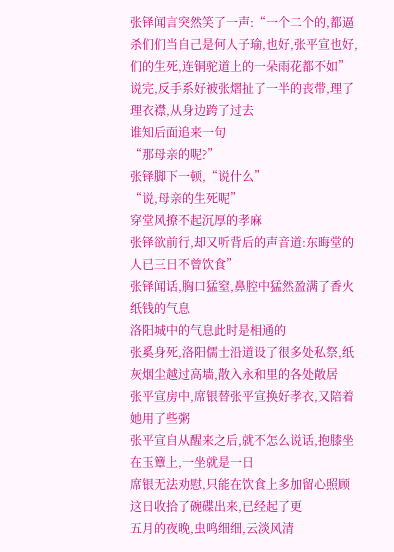张铎闻言突然笑了一声:“一个二个的,都逼杀们们当自己是何人子瑜,也好,张平宣也好,们的生死,连铜驼道上的一朵雨花都不如”
说完,反手系好被张熠扯了一半的丧带,理了理衣襟,从身边跨了过去
谁知后面追来一句
“那母亲的呢?”
张铎脚下一顿,“说什么”
“说,母亲的生死呢”
穿堂风撩不起沉厚的孝麻
张铎欲前行,却又听背后的声音道:东晦堂的人已三日不曾饮食”
张铎闻话,胸口猛窒,鼻腔中猛然盈满了香火纸钱的气息
洛阳城中的气息此时是相通的
张奚身死,洛阳儒士沿道设了很多处私祭,纸灰烟尘越过高墙,散入永和里的各处敞居
张平宣房中,席银替张平宣换好孝衣,又陪着她用了些粥
张平宣自从醒来之后,就不怎么说话,抱膝坐在玉簟上,一坐就是一日
席银无法劝慰,只能在饮食上多加留心照顾
这日收拾了碗碟出来,已经起了更
五月的夜晚,虫鸣细细,云淡风清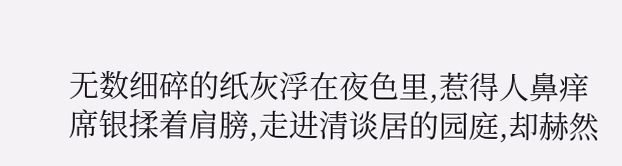无数细碎的纸灰浮在夜色里,惹得人鼻痒
席银揉着肩膀,走进清谈居的园庭,却赫然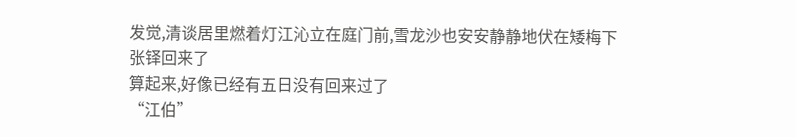发觉,清谈居里燃着灯江沁立在庭门前,雪龙沙也安安静静地伏在矮梅下
张铎回来了
算起来,好像已经有五日没有回来过了
“江伯”